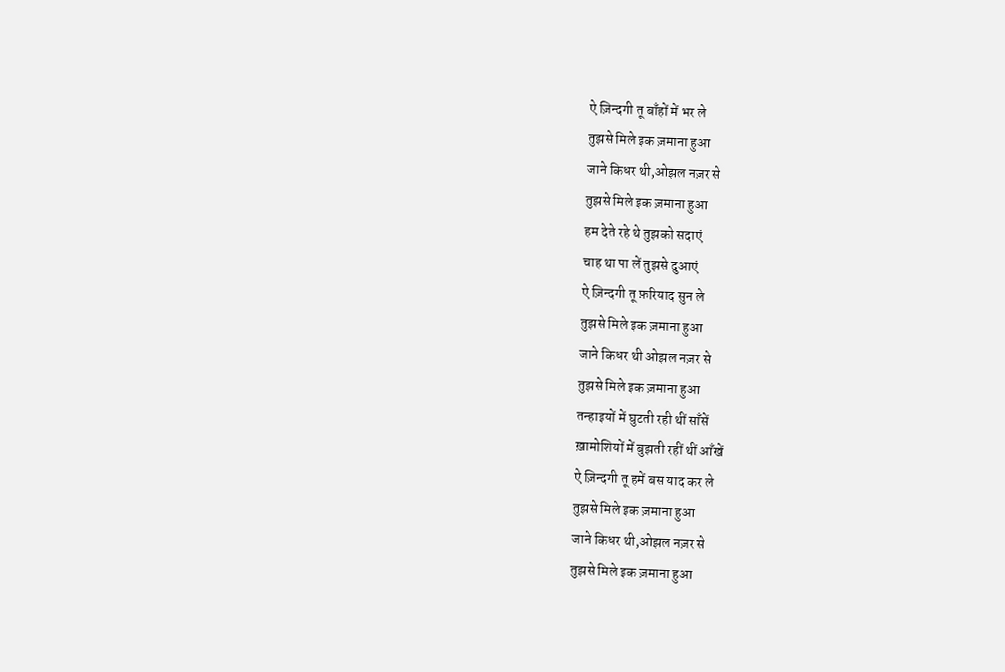ऐ ज़िन्दगी तू बाँहों में भर ले
तुझसे मिले इक ज़माना हुआ
जाने किधर थी,ओझल नज़र से
तुझसे मिले इक ज़माना हुआ
हम देते रहे थे तुझको सदाएं
चाह था पा लें तुझसे दुआएं
ऐ ज़िन्दगी तू फ़रियाद सुन ले
तुझसे मिले इक ज़माना हुआ
जाने किधर थी ओझल नज़र से
तुझसे मिले इक ज़माना हुआ
तन्हाइयों में घुटती रही थीं साँसें
ख़ामोशियों में बुझती रहीं थीं आँखें
ऐ ज़िन्दगी तू हमें बस याद कर ले
तुझसे मिले इक ज़माना हुआ
जाने किधर थी,ओझल नज़र से
तुझसे मिले इक ज़माना हुआ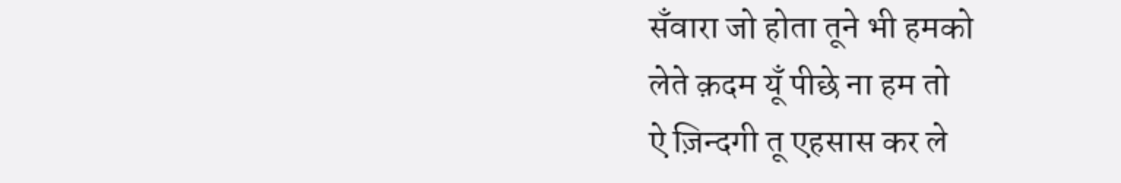सँवारा जो होता तूने भी हमको
लेते क़दम यूँ पीछे ना हम तो
ऐ ज़िन्दगी तू एहसास कर ले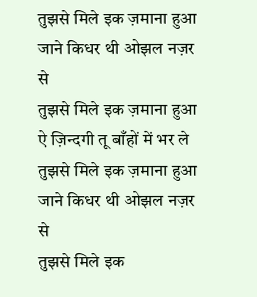तुझसे मिले इक ज़माना हुआ
जाने किधर थी ओझल नज़र से
तुझसे मिले इक ज़माना हुआ
ऐ ज़िन्दगी तू बाँहों में भर ले
तुझसे मिले इक ज़माना हुआ
जाने किधर थी ओझल नज़र से
तुझसे मिले इक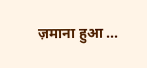ज़माना हुआ ...